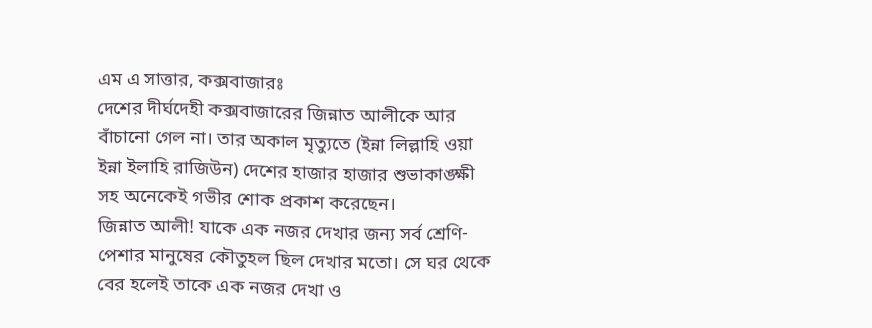এম এ সাত্তার, কক্সবাজারঃ
দেশের দীর্ঘদেহী কক্সবাজারের জিন্নাত আলীকে আর বাঁচানো গেল না। তার অকাল মৃত্যুতে (ইন্না লিল্লাহি ওয়া ইন্না ইলাহি রাজিউন) দেশের হাজার হাজার শুভাকাঙ্ক্ষী সহ অনেকেই গভীর শোক প্রকাশ করেছেন।
জিন্নাত আলী! যাকে এক নজর দেখার জন্য সর্ব শ্রেণি-পেশার মানুষের কৌতুহল ছিল দেখার মতো। সে ঘর থেকে বের হলেই তাকে এক নজর দেখা ও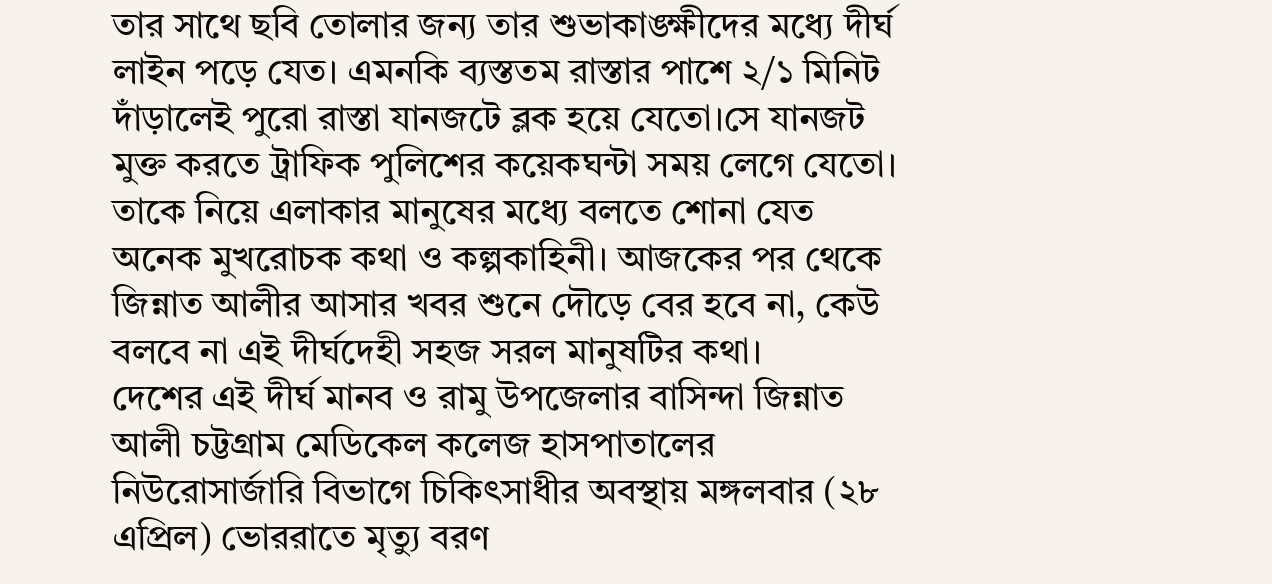তার সাথে ছবি তোলার জন্য তার শুভাকাঙ্ক্ষীদের মধ্যে দীর্ঘ লাইন পড়ে যেত। এমনকি ব্যস্ততম রাস্তার পাশে ২/১ মিনিট দাঁড়ালেই পুরো রাস্তা যানজটে ব্লক হয়ে যেতো।সে যানজট মুক্ত করতে ট্রাফিক পুলিশের কয়েকঘন্টা সময় লেগে যেতো। তাকে নিয়ে এলাকার মানুষের মধ্যে বলতে শোনা যেত অনেক মুখরোচক কথা ও কল্পকাহিনী। আজকের পর থেকে জিন্নাত আলীর আসার খবর শুনে দৌড়ে বের হবে না, কেউ বলবে না এই দীর্ঘদেহী সহজ সরল মানুষটির কথা।
দেশের এই দীর্ঘ মানব ও রামু উপজেলার বাসিন্দা জিন্নাত আলী চট্টগ্রাম মেডিকেল কলেজ হাসপাতালের নিউরোসার্জারি বিভাগে চিকিৎসাধীর অবস্থায় মঙ্গলবার (২৮ এপ্রিল) ভোররাতে মৃত্যু বরণ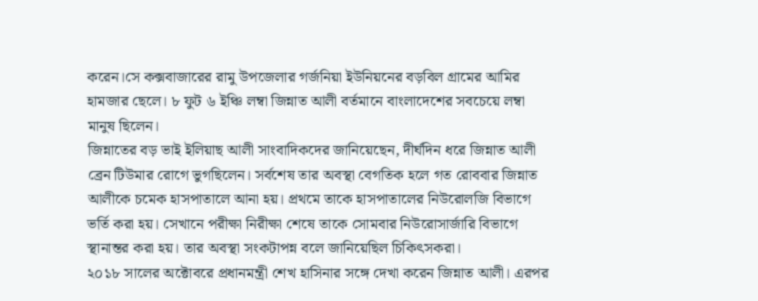করেন।সে কক্সবাজারের রামু উপজেলার গর্জনিয়া ইউনিয়নের বড়বিল গ্রামের আমির হামজার ছেলে। ৮ ফুট ৬ ইঞ্চি লম্বা জিন্নাত আলী বর্তমানে বাংলাদেশের সবচেয়ে লম্বা মানুষ ছিলেন।
জিন্নাতের বড় ভাই ইলিয়াছ আলী সাংবাদিকদের জানিয়েছেন, দীর্ঘদিন ধরে জিন্নাত আলী ব্রেন টিউমার রোগে ভুগছিলেন। সর্বশেষ তার অবস্থা বেগতিক হলে গত রোববার জিন্নাত আলীকে চমেক হাসপাতালে আনা হয়। প্রথমে তাকে হাসপাতালের নিউরোলজি বিভাগে ভর্তি করা হয়। সেখানে পরীক্ষা নিরীক্ষা শেষে তাকে সোমবার নিউরোসার্জারি বিভাগে স্থানান্তর করা হয়। তার অবস্থা সংকটাপন্ন বলে জানিয়েছিল চিকিৎসকরা।
২০১৮ সালের অক্টোবরে প্রধানমন্ত্রী শেখ হাসিনার সঙ্গে দেখা করেন জিন্নাত আলী। এরপর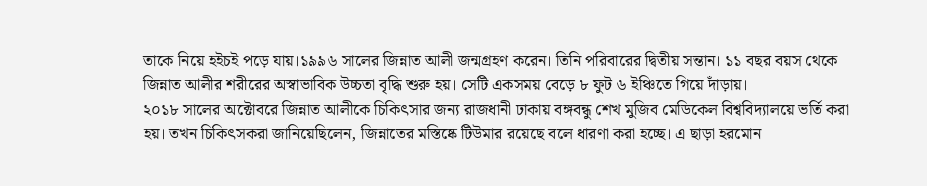তাকে নিয়ে হইচই পড়ে যায়।১৯৯৬ সালের জিন্নাত আলী জন্মগ্রহণ করেন। তিনি পরিবারের দ্বিতীয় সন্তান। ১১ বছর বয়স থেকে জিন্নাত আলীর শরীরের অস্বাভাবিক উচ্চতা বৃদ্ধি শুরু হয়। সেটি একসময় বেড়ে ৮ ফুট ৬ ইঞ্চিতে গিয়ে দাঁড়ায়।
২০১৮ সালের অক্টোবরে জিন্নাত আলীকে চিকিৎসার জন্য রাজধানী ঢাকায় বঙ্গবন্ধু শেখ মুজিব মেডিকেল বিশ্ববিদ্যালয়ে ভর্তি করা হয়। তখন চিকিৎসকরা জানিয়েছিলেন, জিন্নাতের মস্তিষ্কে টিউমার রয়েছে বলে ধারণা করা হচ্ছে। এ ছাড়া হরমোন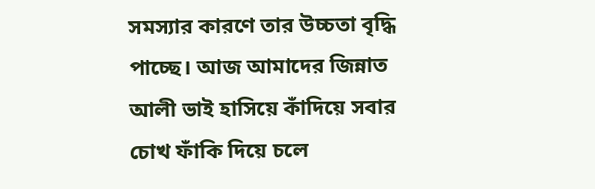সমস্যার কারণে তার উচ্চতা বৃদ্ধি পাচ্ছে। আজ আমাদের জিন্নাত আলী ভাই হাসিয়ে কাঁদিয়ে সবার চোখ ফাঁকি দিয়ে চলে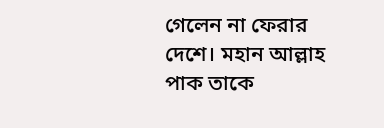গেলেন না ফেরার দেশে। মহান আল্লাহ পাক তাকে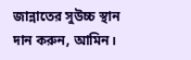জান্নাতের সুউচ্চ স্থান দান করুন, আমিন।